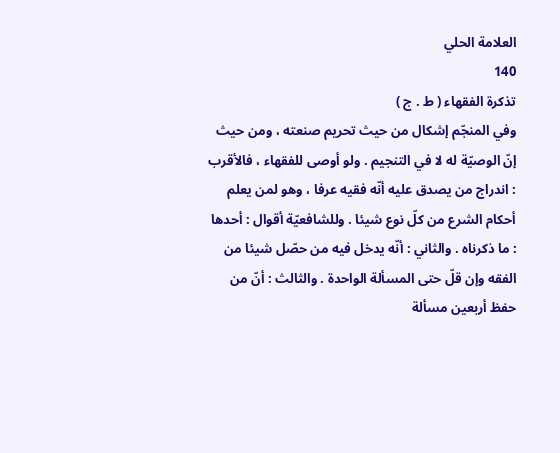العلامة الحلي
140
تذكرة الفقهاء ( ط . ج )
وفي المنجّم إشكال من حيث تحريم صنعته ، ومن حيث إنّ الوصيّة له لا في التنجيم . ولو أوصى للفقهاء ، فالأقرب : اندراج من يصدق عليه أنّه فقيه عرفا ، وهو لمن يعلم أحكام الشرع من كلّ نوع شيئا . وللشافعيّة أقوال : أحدها : ما ذكرناه . والثاني : أنّه يدخل فيه من حصّل شيئا من الفقه وإن قلّ حتى المسألة الواحدة . والثالث : أنّ من حفظ أربعين مسألة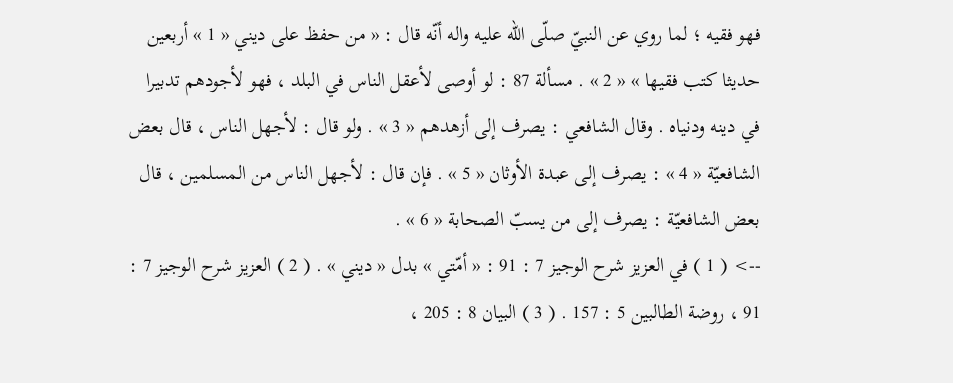فهو فقيه ؛ لما روي عن النبيّ صلّى اللّه عليه واله أنّه قال : « من حفظ على ديني « 1 » أربعين حديثا كتب فقيها » « 2 » . مسألة 87 : لو أوصى لأعقل الناس في البلد ، فهو لأجودهم تدبيرا في دينه ودنياه . وقال الشافعي : يصرف إلى أزهدهم « 3 » . ولو قال : لأجهل الناس ، قال بعض الشافعيّة « 4 » : يصرف إلى عبدة الأوثان « 5 » . فإن قال : لأجهل الناس من المسلمين ، قال بعض الشافعيّة : يصرف إلى من يسبّ الصحابة « 6 » .
--> ( 1 ) في العزيز شرح الوجيز 7 : 91 : « أمّتي » بدل « ديني » . ( 2 ) العزيز شرح الوجيز 7 : 91 ، روضة الطالبين 5 : 157 . ( 3 ) البيان 8 : 205 ،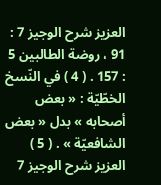العزيز شرح الوجيز 7 : 91 ، روضة الطالبين 5 : 157 . ( 4 ) في النّسخ الخطّيّة : « بعض أصحابه » بدل « بعض الشافعيّة » . ( 5 ) العزيز شرح الوجيز 7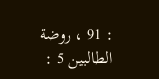: 91 ، روضة الطالبين 5 :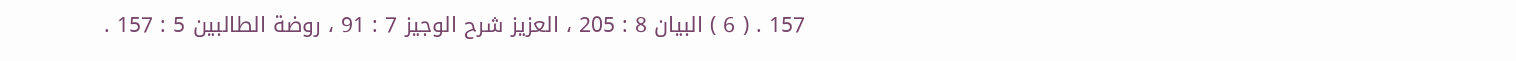157 . ( 6 ) البيان 8 : 205 ، العزيز شرح الوجيز 7 : 91 ، روضة الطالبين 5 : 157 .